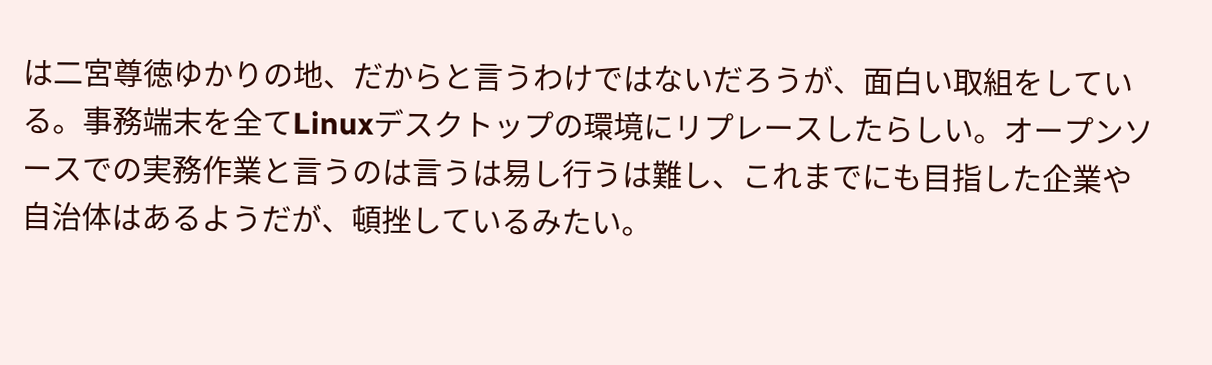は二宮尊徳ゆかりの地、だからと言うわけではないだろうが、面白い取組をしている。事務端末を全てLinuxデスクトップの環境にリプレースしたらしい。オープンソースでの実務作業と言うのは言うは易し行うは難し、これまでにも目指した企業や自治体はあるようだが、頓挫しているみたい。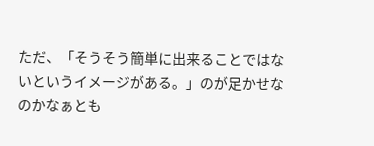ただ、「そうそう簡単に出来ることではないというイメージがある。」のが足かせなのかなぁとも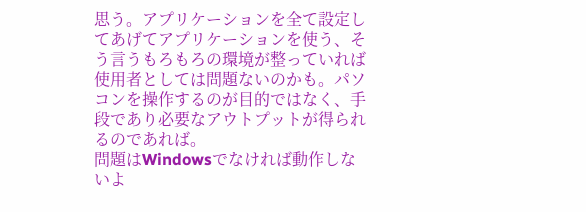思う。アプリケーションを全て設定してあげてアプリケーションを使う、そう言うもろもろの環境が整っていれば使用者としては問題ないのかも。パソコンを操作するのが目的ではなく、手段であり必要なアウトプットが得られるのであれば。
問題はWindowsでなければ動作しないよ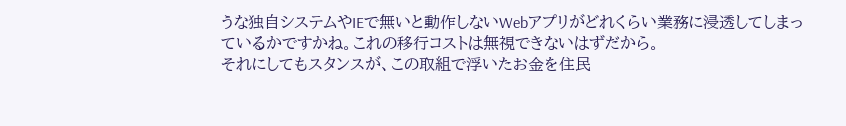うな独自システムやIEで無いと動作しないWebアプリがどれくらい業務に浸透してしまっているかですかね。これの移行コストは無視できないはずだから。
それにしてもスタンスが、この取組で浮いたお金を住民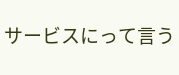サービスにって言う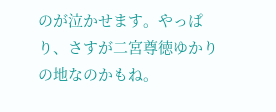のが泣かせます。やっぱり、さすが二宮尊徳ゆかりの地なのかもね。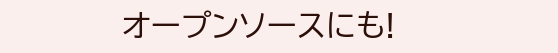オープンソースにも!